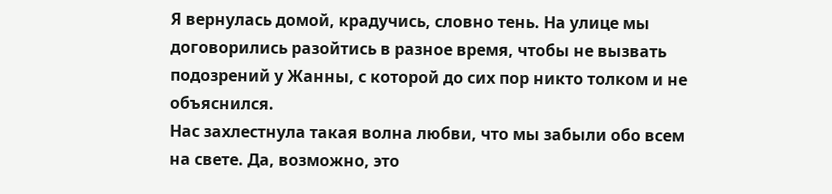Я вернулась домой, крадучись, словно тень. На улице мы договорились разойтись в разное время, чтобы не вызвать подозрений у Жанны, с которой до сих пор никто толком и не объяснился.
Нас захлестнула такая волна любви, что мы забыли обо всем на свете. Да, возможно, это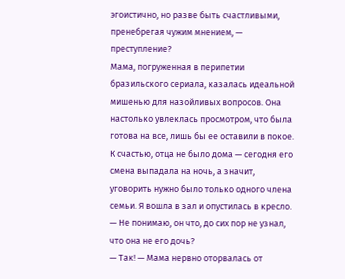эгоистично, но разве быть счастливыми, пренебрегая чужим мнением, — преступление?
Мама, погруженная в перипетии бразильского сериала, казалась идеальной мишенью для назойливых вопросов. Она настолько увлеклась просмотром, что была готова на все, лишь бы ее оставили в покое. К счастью, отца не было дома — сегодня его смена выпадала на ночь, а значит, уговорить нужно было только одного члена семьи. Я вошла в зал и опустилась в кресло.
— Не понимаю, он что, до сих пор не узнал, что она не его дочь?
— Так! — Мама нервно оторвалась от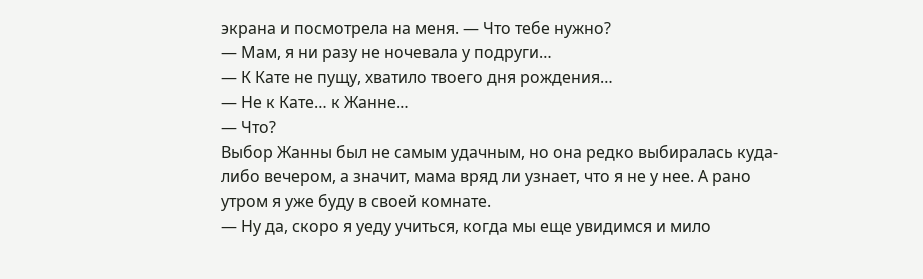экрана и посмотрела на меня. — Что тебе нужно?
— Мам, я ни разу не ночевала у подруги…
— К Кате не пущу, хватило твоего дня рождения…
— Не к Кате… к Жанне…
— Что?
Выбор Жанны был не самым удачным, но она редко выбиралась куда-либо вечером, а значит, мама вряд ли узнает, что я не у нее. А рано утром я уже буду в своей комнате.
— Ну да, скоро я уеду учиться, когда мы еще увидимся и мило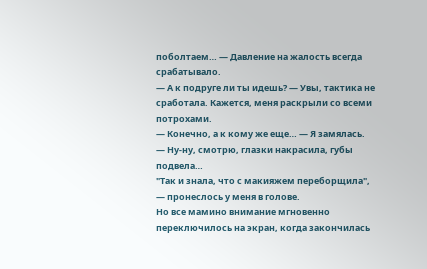поболтаем… — Давление на жалость всегда срабатывало.
— А к подруге ли ты идешь? — Увы, тактика не сработала. Кажется, меня раскрыли со всеми потрохами.
— Конечно, а к кому же еще… — Я замялась.
— Ну-ну, смотрю, глазки накрасила, губы подвела…
"Так и знала, что с макияжем переборщила", — пронеслось у меня в голове.
Но все мамино внимание мгновенно переключилось на экран, когда закончилась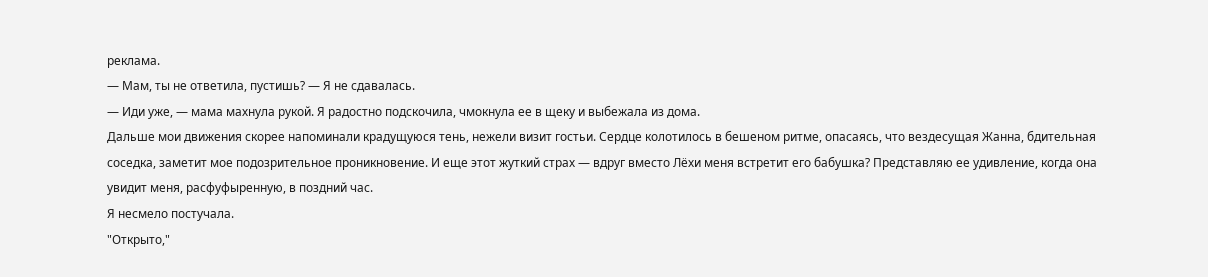реклама.
— Мам, ты не ответила, пустишь? — Я не сдавалась.
— Иди уже, — мама махнула рукой. Я радостно подскочила, чмокнула ее в щеку и выбежала из дома.
Дальше мои движения скорее напоминали крадущуюся тень, нежели визит гостьи. Сердце колотилось в бешеном ритме, опасаясь, что вездесущая Жанна, бдительная соседка, заметит мое подозрительное проникновение. И еще этот жуткий страх — вдруг вместо Лёхи меня встретит его бабушка? Представляю ее удивление, когда она увидит меня, расфуфыренную, в поздний час.
Я несмело постучала.
"Открыто,"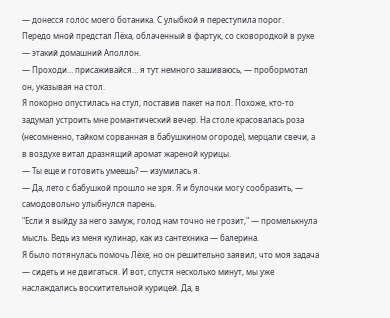— донесся голос моего ботаника. С улыбкой я переступила порог.
Передо мной предстал Лёха, облаченный в фартук, со сковородкой в руке — этакий домашний Аполлон.
— Проходи… присаживайся… я тут немного зашиваюсь, — пробормотал он, указывая на стол.
Я покорно опустилась на стул, поставив пакет на пол. Похоже, кто-то задумал устроить мне романтический вечер. На столе красовалась роза (несомненно, тайком сорванная в бабушкином огороде), мерцали свечи, а в воздухе витал дразнящий аромат жареной курицы.
— Ты еще и готовить умеешь? — изумилась я.
— Да, лето с бабушкой прошло не зря. Я и булочки могу сообразить, — самодовольно улыбнулся парень.
"Если я выйду за него замуж, голод нам точно не грозит," — промелькнула мысль. Ведь из меня кулинар, как из сантехника — балерина.
Я было потянулась помочь Лёхе, но он решительно заявил, что моя задача — сидеть и не двигаться. И вот, спустя несколько минут, мы уже наслаждались восхитительной курицей. Да, в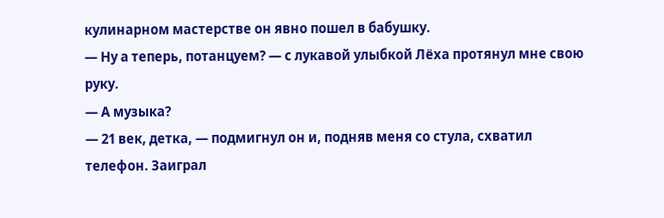кулинарном мастерстве он явно пошел в бабушку.
— Ну а теперь, потанцуем? — с лукавой улыбкой Лёха протянул мне свою руку.
— А музыка?
— 21 век, детка, — подмигнул он и, подняв меня со стула, схватил телефон. Заиграл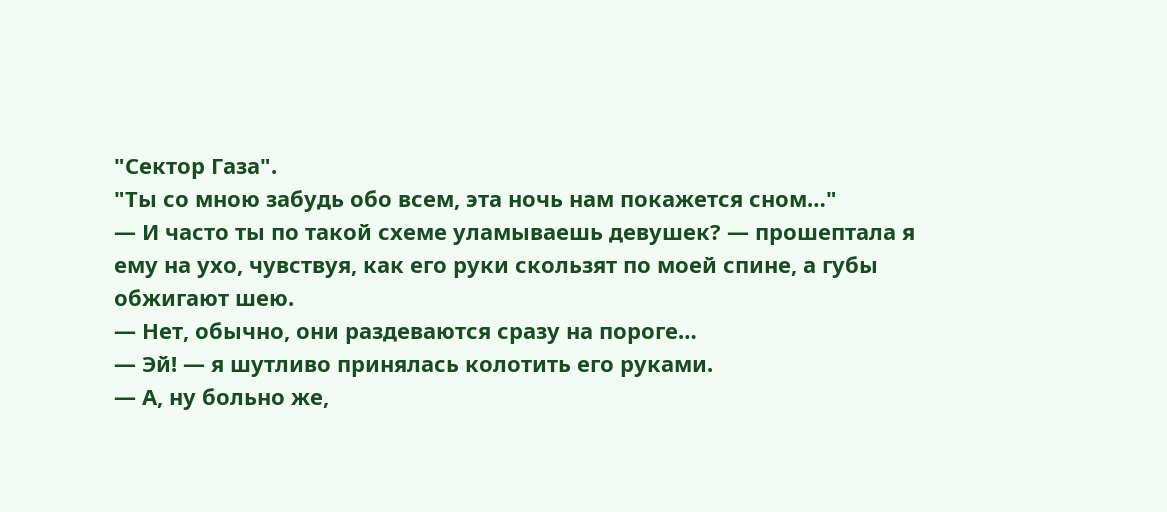"Сектор Газа".
"Ты со мною забудь обо всем, эта ночь нам покажется сном…"
— И часто ты по такой схеме уламываешь девушек? — прошептала я ему на ухо, чувствуя, как его руки скользят по моей спине, а губы обжигают шею.
— Нет, обычно, они раздеваются сразу на пороге…
— Эй! — я шутливо принялась колотить его руками.
— А, ну больно же,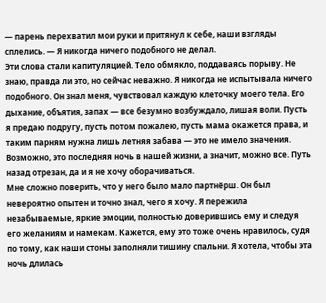— парень перехватил мои руки и притянул к себе, наши взгляды сплелись. — Я никогда ничего подобного не делал.
Эти слова стали капитуляцией. Тело обмякло, поддаваясь порыву. Не знаю, правда ли это, но сейчас неважно. Я никогда не испытывала ничего подобного. Он знал меня, чувствовал каждую клеточку моего тела. Его дыхание, объятия, запах — все безумно возбуждало, лишая воли. Пусть я предаю подругу, пусть потом пожалею, пусть мама окажется права, и таким парням нужна лишь летняя забава — это не имело значения. Возможно, это последняя ночь в нашей жизни, а значит, можно все. Путь назад отрезан, да и я не хочу оборачиваться.
Мне сложно поверить, что у него было мало партнёрш. Он был невероятно опытен и точно знал, чего я хочу. Я пережила незабываемые, яркие эмоции, полностью доверившись ему и следуя его желаниям и намекам. Кажется, ему это тоже очень нравилось, судя по тому, как наши стоны заполняли тишину спальни. Я хотела, чтобы эта ночь длилась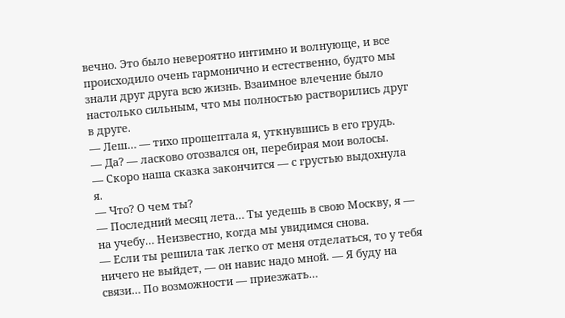вечно. Это было невероятно интимно и волнующе, и все происходило очень гармонично и естественно, будто мы знали друг друга всю жизнь. Взаимное влечение было настолько сильным, что мы полностью растворились друг в друге.
— Леш… — тихо прошептала я, уткнувшись в его грудь.
— Да? — ласково отозвался он, перебирая мои волосы.
— Скоро наша сказка закончится — с грустью выдохнула я.
— Что? О чем ты?
— Последний месяц лета… Ты уедешь в свою Москву, я — на учебу… Неизвестно, когда мы увидимся снова.
— Если ты решила так легко от меня отделаться, то у тебя ничего не выйдет, — он навис надо мной. — Я буду на связи… По возможности — приезжать…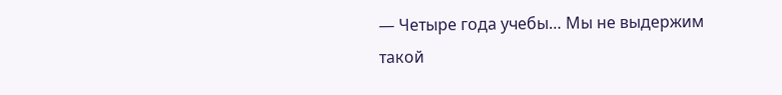— Четыре года учебы… Мы не выдержим такой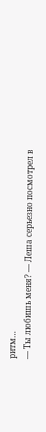ритм…
— Ты любишь меня? — Леша серьезно посмотрел в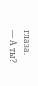глаза.
— А ты?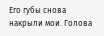Его губы снова накрыли мои. Голова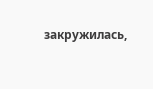закружилась,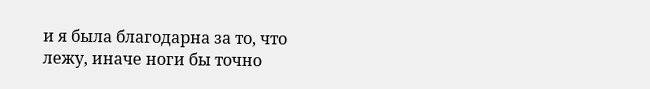и я была благодарна за то, что лежу, иначе ноги бы точно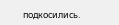подкосились.